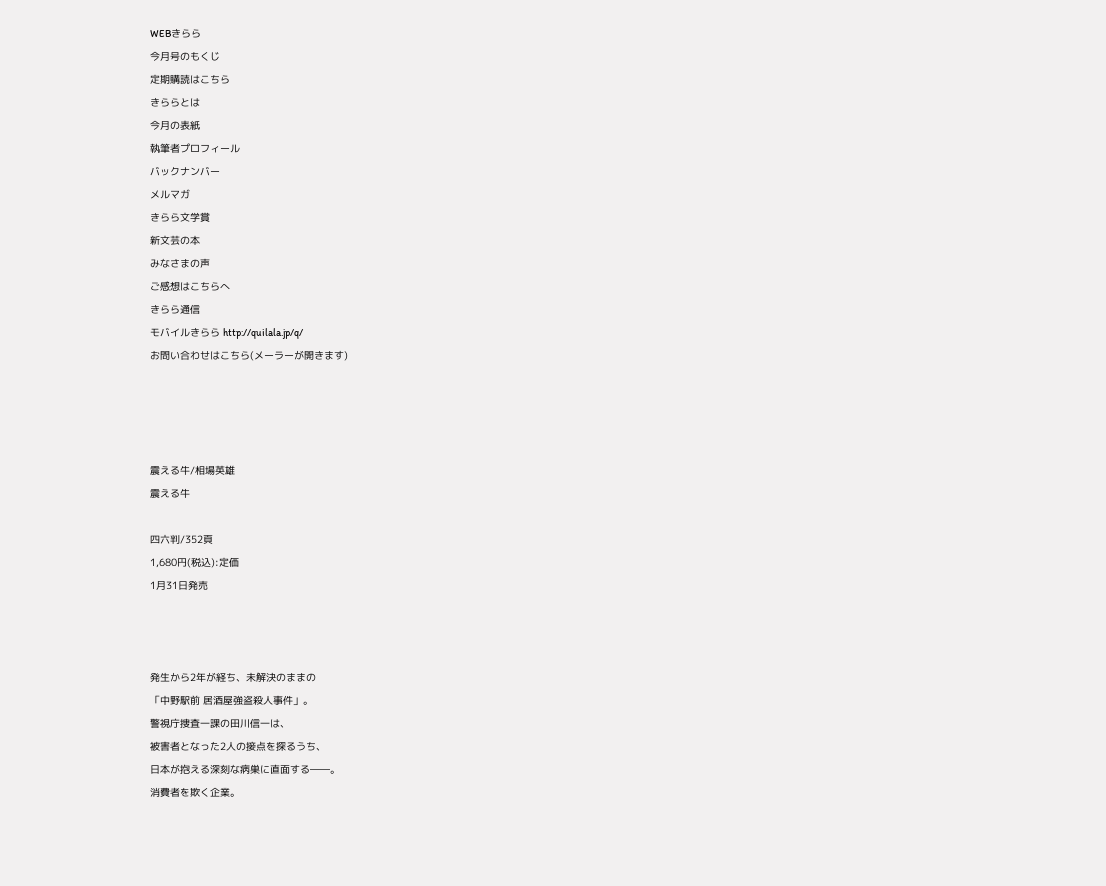WEBきらら
今月号のもくじ
定期購読はこちら
きららとは
今月の表紙
執筆者プロフィール
バックナンバー
メルマガ
きらら文学賞
新文芸の本
みなさまの声
ご感想はこちらへ
きらら通信
モバイルきらら http://quilala.jp/q/
お問い合わせはこちら(メーラーが開きます)




震える牛/相場英雄
震える牛

四六判/352頁
1,680円(税込):定価
1月31日発売



発生から2年が経ち、未解決のままの
「中野駅前 居酒屋強盗殺人事件」。
警視庁捜査一課の田川信一は、
被害者となった2人の接点を探るうち、
日本が抱える深刻な病巣に直面する――。
消費者を欺く企業。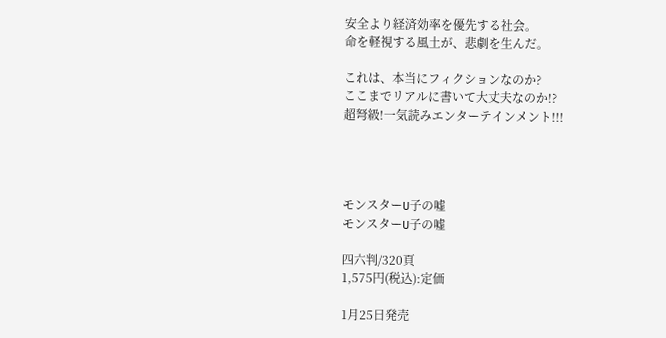安全より経済効率を優先する社会。
命を軽視する風土が、悲劇を生んだ。

これは、本当にフィクションなのか?
ここまでリアルに書いて大丈夫なのか!?
超弩級!一気読みエンターテインメント!!!




モンスターU子の嘘
モンスターU子の嘘

四六判/320頁
1,575円(税込):定価

1月25日発売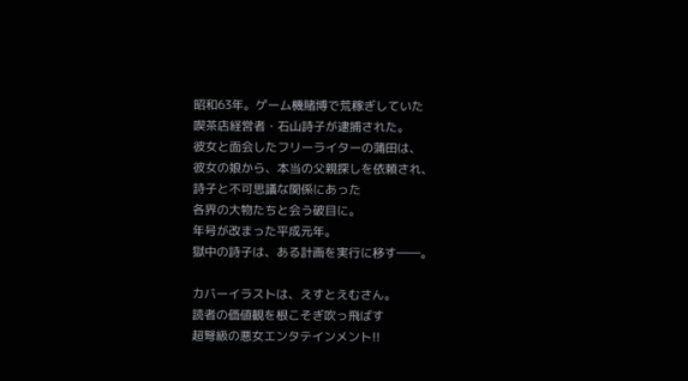昭和63年。ゲーム機賭博で荒稼ぎしていた
喫茶店経営者・石山詩子が逮捕された。
彼女と面会したフリーライターの蒲田は、
彼女の娘から、本当の父親探しを依頼され、
詩子と不可思議な関係にあった
各界の大物たちと会う破目に。
年号が改まった平成元年。
獄中の詩子は、ある計画を実行に移す――。

カバーイラストは、えすとえむさん。
読者の価値観を根こそぎ吹っ飛ばす
超弩級の悪女エンタテインメント!!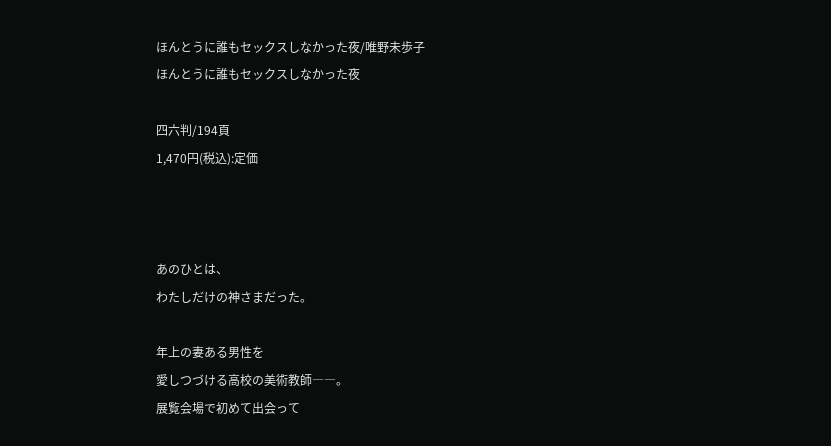ほんとうに誰もセックスしなかった夜/唯野未歩子
ほんとうに誰もセックスしなかった夜

四六判/194頁
1,470円(税込):定価



あのひとは、
わたしだけの神さまだった。

年上の妻ある男性を
愛しつづける高校の美術教師――。
展覧会場で初めて出会って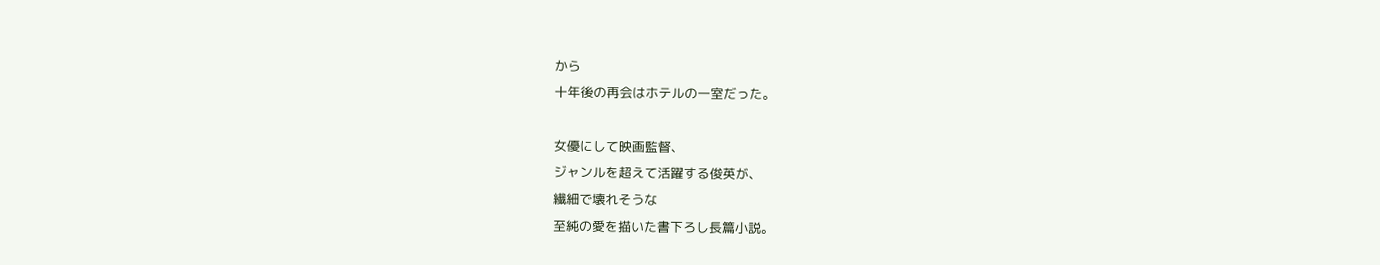から
十年後の再会はホテルの一室だった。

女優にして映画監督、
ジャンルを超えて活躍する俊英が、
繊細で壊れそうな
至純の愛を描いた書下ろし長篇小説。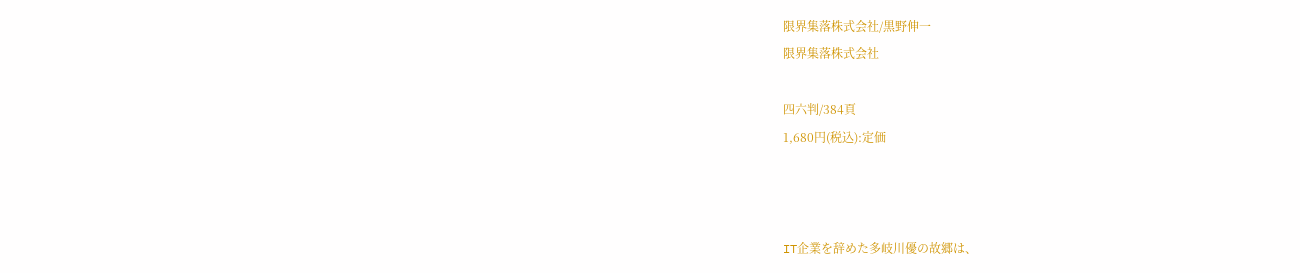限界集落株式会社/黒野伸一
限界集落株式会社

四六判/384頁
1,680円(税込):定価



IT企業を辞めた多岐川優の故郷は、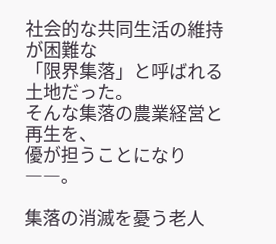社会的な共同生活の維持が困難な
「限界集落」と呼ばれる土地だった。
そんな集落の農業経営と再生を、
優が担うことになり――。

集落の消滅を憂う老人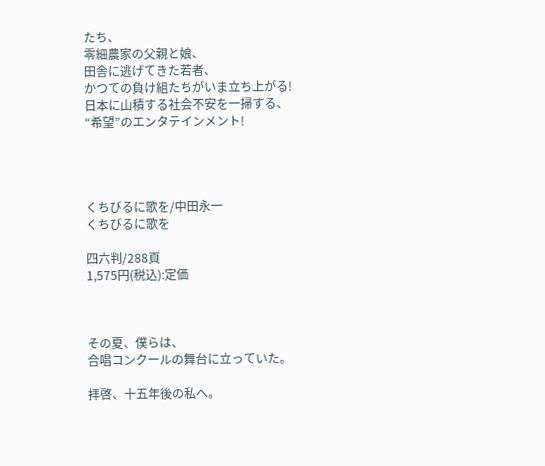たち、
零細農家の父親と娘、
田舎に逃げてきた若者、
かつての負け組たちがいま立ち上がる!
日本に山積する社会不安を一掃する、
“希望”のエンタテインメント!




くちびるに歌を/中田永一
くちびるに歌を

四六判/288頁
1,575円(税込):定価



その夏、僕らは、
合唱コンクールの舞台に立っていた。

拝啓、十五年後の私へ。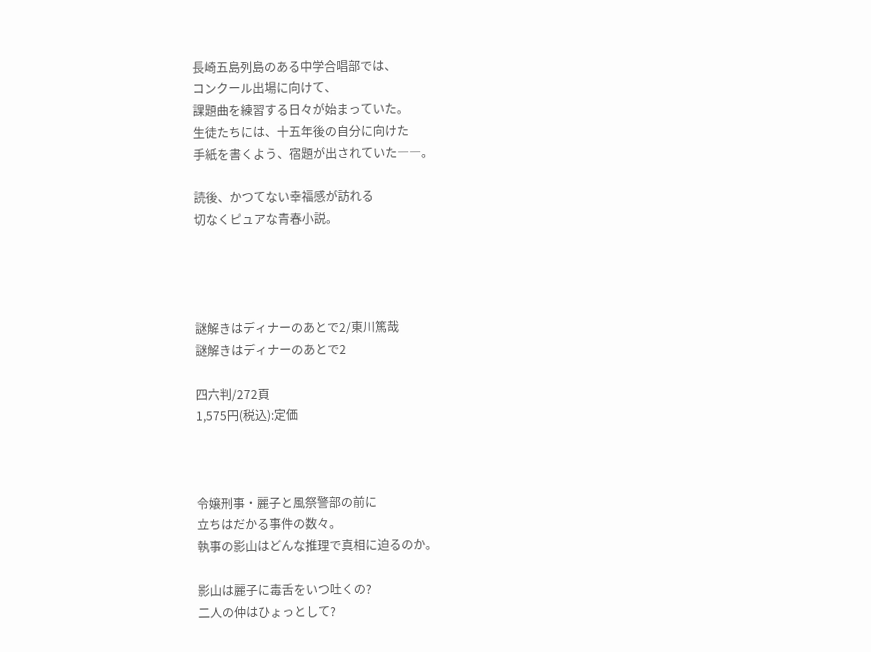長崎五島列島のある中学合唱部では、
コンクール出場に向けて、
課題曲を練習する日々が始まっていた。
生徒たちには、十五年後の自分に向けた
手紙を書くよう、宿題が出されていた――。

読後、かつてない幸福感が訪れる
切なくピュアな青春小説。




謎解きはディナーのあとで2/東川篤哉
謎解きはディナーのあとで2

四六判/272頁
1,575円(税込):定価



令嬢刑事・麗子と風祭警部の前に
立ちはだかる事件の数々。
執事の影山はどんな推理で真相に迫るのか。

影山は麗子に毒舌をいつ吐くの?
二人の仲はひょっとして?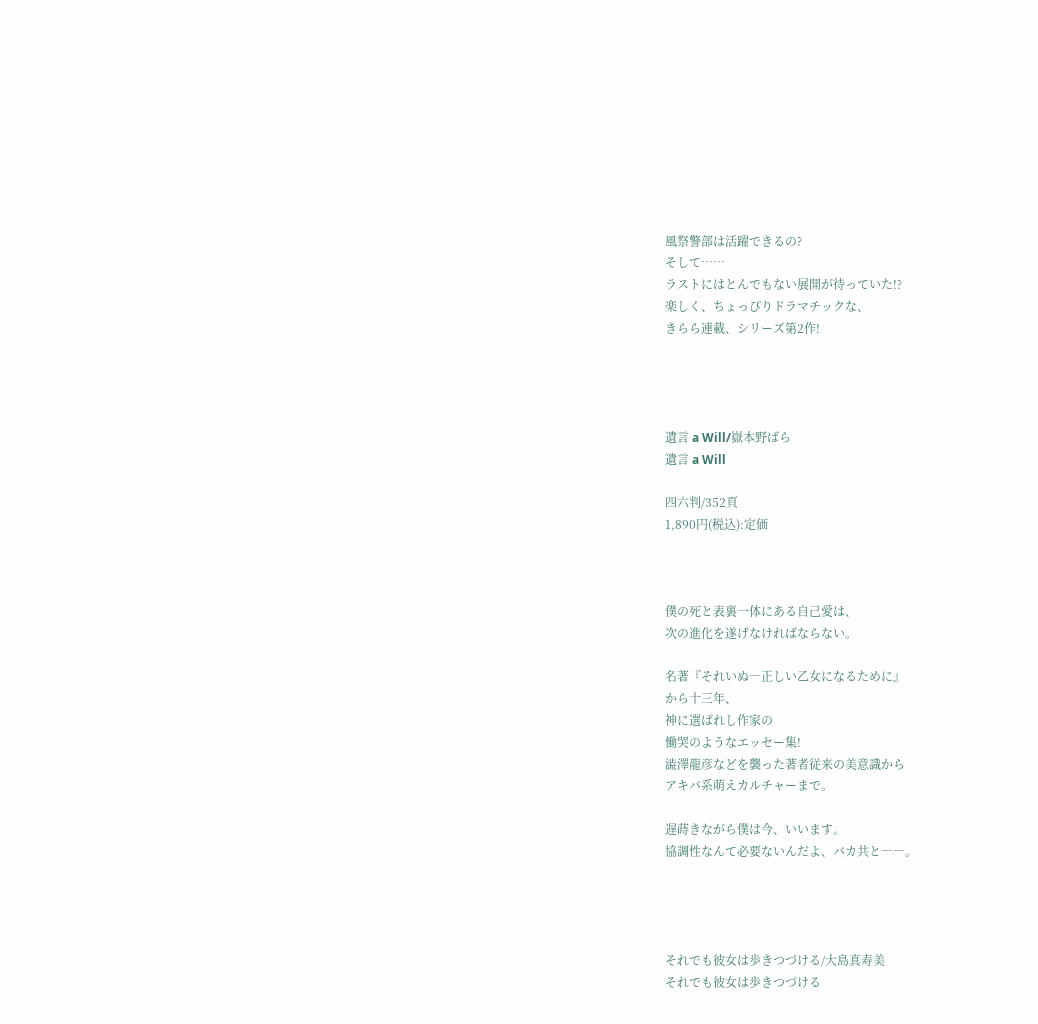風祭警部は活躍できるの?
そして……
ラストにはとんでもない展開が待っていた!?
楽しく、ちょっぴりドラマチックな、
きらら連載、シリーズ第2作!




遺言 a Will/嶽本野ばら
遺言 a Will

四六判/352頁
1,890円(税込):定価



僕の死と表裏一体にある自己愛は、
次の進化を遂げなければならない。

名著『それいぬ―正しい乙女になるために』
から十三年、
神に選ばれし作家の
慟哭のようなエッセー集!
澁澤龍彦などを襲った著者従来の美意識から
アキバ系萌えカルチャーまで。

遅蒔きながら僕は今、いいます。
協調性なんて必要ないんだよ、バカ共と――。




それでも彼女は歩きつづける/大島真寿美
それでも彼女は歩きつづける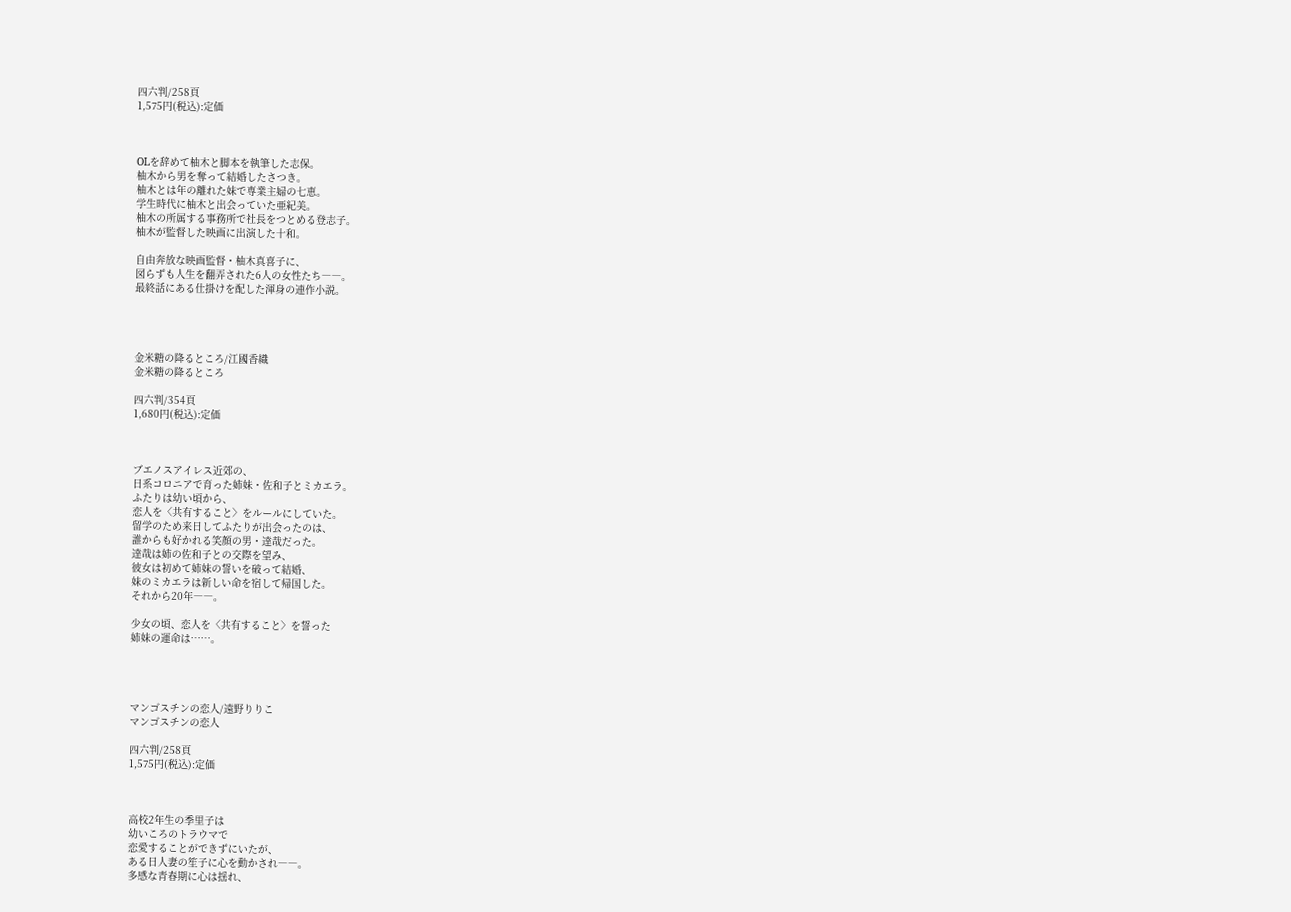四六判/258頁
1,575円(税込):定価



OLを辞めて柚木と脚本を執筆した志保。
柚木から男を奪って結婚したさつき。
柚木とは年の離れた妹で専業主婦の七恵。
学生時代に柚木と出会っていた亜紀美。
柚木の所属する事務所で社長をつとめる登志子。
柚木が監督した映画に出演した十和。

自由奔放な映画監督・柚木真喜子に、
図らずも人生を翻弄された6人の女性たち――。
最終話にある仕掛けを配した渾身の連作小説。




金米糖の降るところ/江國香織
金米糖の降るところ

四六判/354頁
1,680円(税込):定価



ブエノスアイレス近郊の、
日系コロニアで育った姉妹・佐和子とミカエラ。
ふたりは幼い頃から、
恋人を〈共有すること〉をルールにしていた。
留学のため来日してふたりが出会ったのは、
誰からも好かれる笑顔の男・達哉だった。
達哉は姉の佐和子との交際を望み、
彼女は初めて姉妹の誓いを破って結婚、
妹のミカエラは新しい命を宿して帰国した。
それから20年――。

少女の頃、恋人を〈共有すること〉を誓った
姉妹の運命は……。




マンゴスチンの恋人/遠野りりこ
マンゴスチンの恋人

四六判/258頁
1,575円(税込):定価



高校2年生の季里子は
幼いころのトラウマで
恋愛することができずにいたが、
ある日人妻の笙子に心を動かされ――。
多感な青春期に心は揺れ、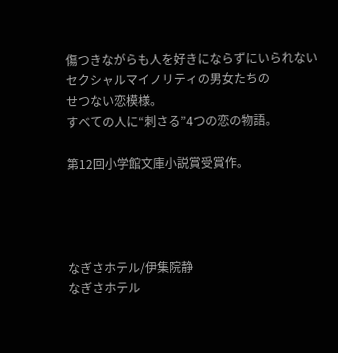傷つきながらも人を好きにならずにいられない
セクシャルマイノリティの男女たちの
せつない恋模様。
すべての人に“刺さる”4つの恋の物語。

第12回小学館文庫小説賞受賞作。




なぎさホテル/伊集院静
なぎさホテル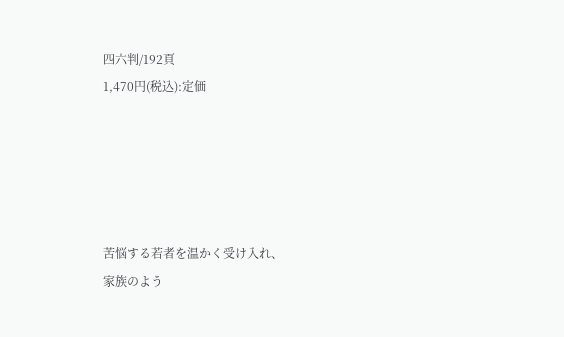四六判/192頁
1,470円(税込):定価





苦悩する若者を温かく受け入れ、
家族のよう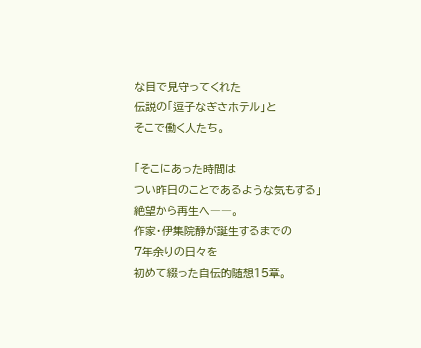な目で見守ってくれた
伝説の「逗子なぎさホテル」と
そこで働く人たち。

「そこにあった時間は
つい昨日のことであるような気もする」
絶望から再生へ――。
作家・伊集院静が誕生するまでの
7年余りの日々を
初めて綴った自伝的随想15章。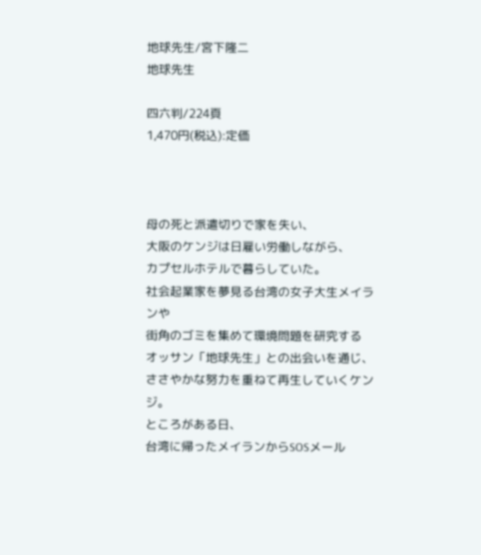地球先生/宮下隆二
地球先生

四六判/224頁
1,470円(税込):定価



母の死と派遣切りで家を失い、
大阪のケンジは日雇い労働しながら、
カプセルホテルで暮らしていた。
社会起業家を夢見る台湾の女子大生メイランや
街角のゴミを集めて環境問題を研究する
オッサン「地球先生」との出会いを通じ、
ささやかな努力を重ねて再生していくケンジ。
ところがある日、
台湾に帰ったメイランからSOSメール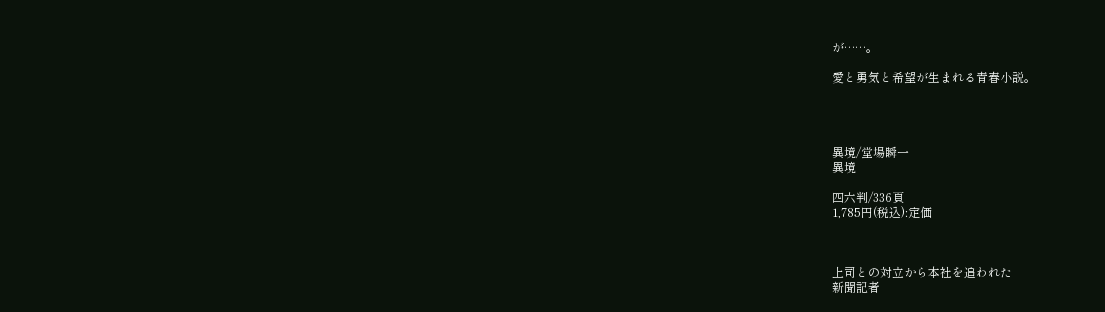が……。

愛と勇気と希望が生まれる青春小説。




異境/堂場瞬一
異境

四六判/336頁
1,785円(税込):定価



上司との対立から本社を追われた
新聞記者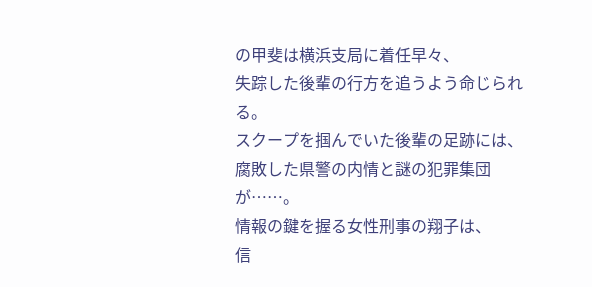の甲斐は横浜支局に着任早々、
失踪した後輩の行方を追うよう命じられる。
スクープを掴んでいた後輩の足跡には、
腐敗した県警の内情と謎の犯罪集団が……。
情報の鍵を握る女性刑事の翔子は、
信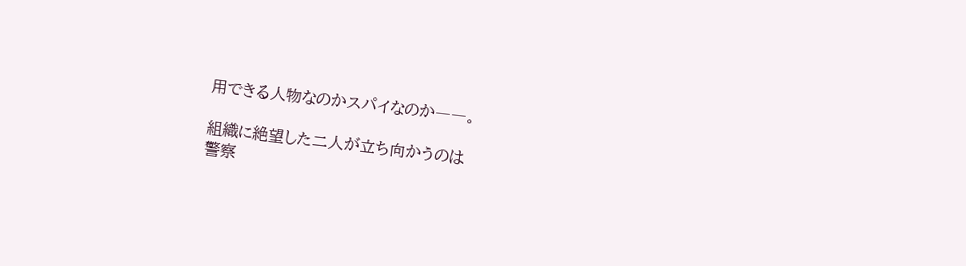用できる人物なのかスパイなのか――。

組織に絶望した二人が立ち向かうのは
警察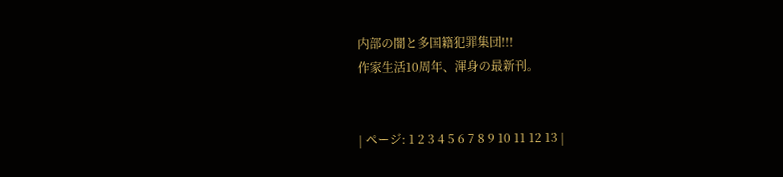内部の闇と多国籍犯罪集団!!!
作家生活10周年、渾身の最新刊。


| ページ: 1 2 3 4 5 6 7 8 9 10 11 12 13 |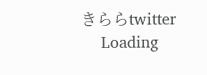きららtwitter
    Loading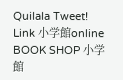Quilala Tweet!
Link 小学館online BOOK SHOP 小学館